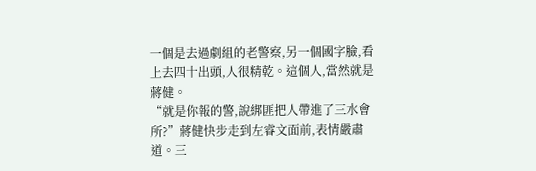一個是去過劇組的老警察,另一個國字臉,看上去四十出頭,人很精乾。這個人,當然就是蔣健。
“就是你報的警,說綁匪把人帶進了三水會所?”蔣健快步走到左睿文面前,表情嚴肅道。三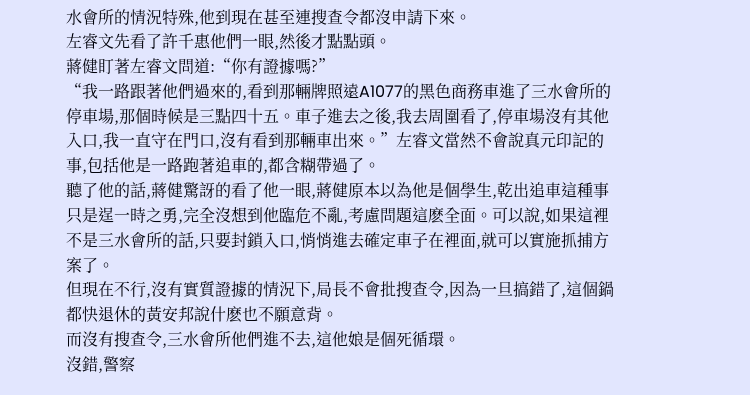水會所的情況特殊,他到現在甚至連搜查令都沒申請下來。
左睿文先看了許千惠他們一眼,然後才點點頭。
蔣健盯著左睿文問道:“你有證據嗎?”
“我一路跟著他們過來的,看到那輛牌照遠A1077的黑色商務車進了三水會所的停車場,那個時候是三點四十五。車子進去之後,我去周圍看了,停車場沒有其他入口,我一直守在門口,沒有看到那輛車出來。”左睿文當然不會說真元印記的事,包括他是一路跑著追車的,都含糊帶過了。
聽了他的話,蔣健驚訝的看了他一眼,蔣健原本以為他是個學生,乾出追車這種事只是逞一時之勇,完全沒想到他臨危不亂,考慮問題這麽全面。可以說,如果這裡不是三水會所的話,只要封鎖入口,悄悄進去確定車子在裡面,就可以實施抓捕方案了。
但現在不行,沒有實質證據的情況下,局長不會批搜查令,因為一旦搞錯了,這個鍋都快退休的黃安邦說什麽也不願意背。
而沒有搜查令,三水會所他們進不去,這他娘是個死循環。
沒錯,警察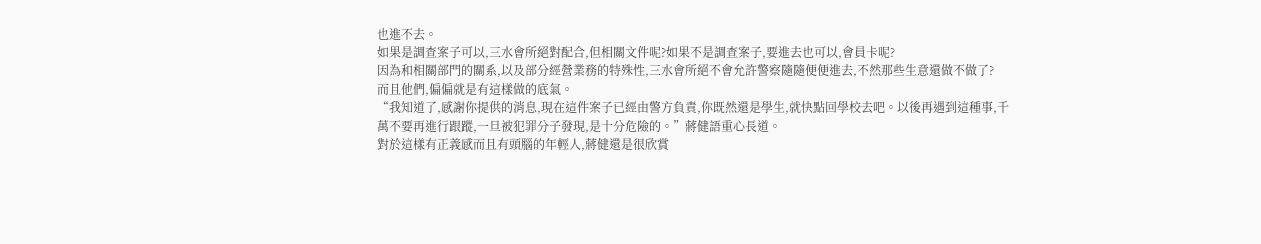也進不去。
如果是調查案子可以,三水會所絕對配合,但相關文件呢?如果不是調查案子,要進去也可以,會員卡呢?
因為和相關部門的關系,以及部分經營業務的特殊性,三水會所絕不會允許警察隨隨便便進去,不然那些生意還做不做了?
而且他們,偏偏就是有這樣做的底氣。
“我知道了,感謝你提供的消息,現在這件案子已經由警方負責,你既然還是學生,就快點回學校去吧。以後再遇到這種事,千萬不要再進行跟蹤,一旦被犯罪分子發現,是十分危險的。”蔣健語重心長道。
對於這樣有正義感而且有頭腦的年輕人,蔣健還是很欣賞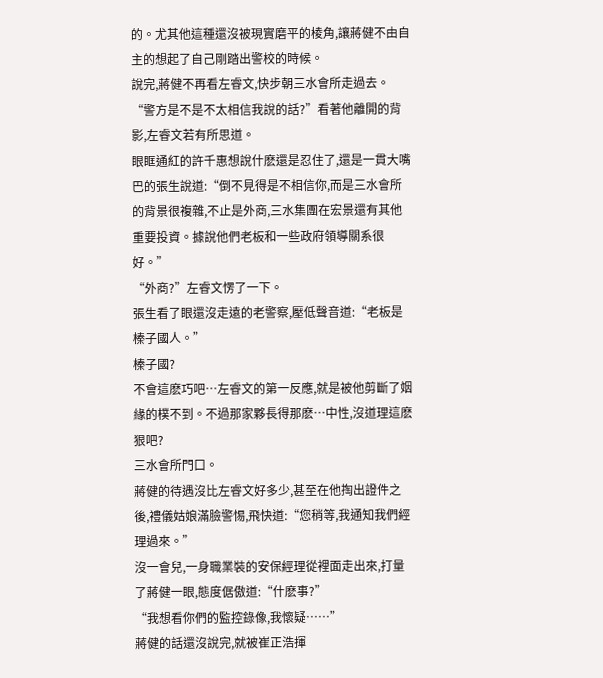的。尤其他這種還沒被現實磨平的棱角,讓蔣健不由自主的想起了自己剛踏出警校的時候。
說完,蔣健不再看左睿文,快步朝三水會所走過去。
“警方是不是不太相信我說的話?”看著他離開的背影,左睿文若有所思道。
眼眶通紅的許千惠想說什麽還是忍住了,還是一貫大嘴巴的張生說道:“倒不見得是不相信你,而是三水會所的背景很複雜,不止是外商,三水集團在宏景還有其他重要投資。據說他們老板和一些政府領導關系很好。”
“外商?”左睿文愣了一下。
張生看了眼還沒走遠的老警察,壓低聲音道:“老板是榛子國人。”
榛子國?
不會這麽巧吧…左睿文的第一反應,就是被他剪斷了姻緣的樸不到。不過那家夥長得那麽…中性,沒道理這麽狠吧?
三水會所門口。
蔣健的待遇沒比左睿文好多少,甚至在他掏出證件之後,禮儀姑娘滿臉警惕,飛快道:“您稍等,我通知我們經理過來。”
沒一會兒,一身職業裝的安保經理從裡面走出來,打量了蔣健一眼,態度倨傲道:“什麽事?”
“我想看你們的監控錄像,我懷疑……”
蔣健的話還沒說完,就被崔正浩揮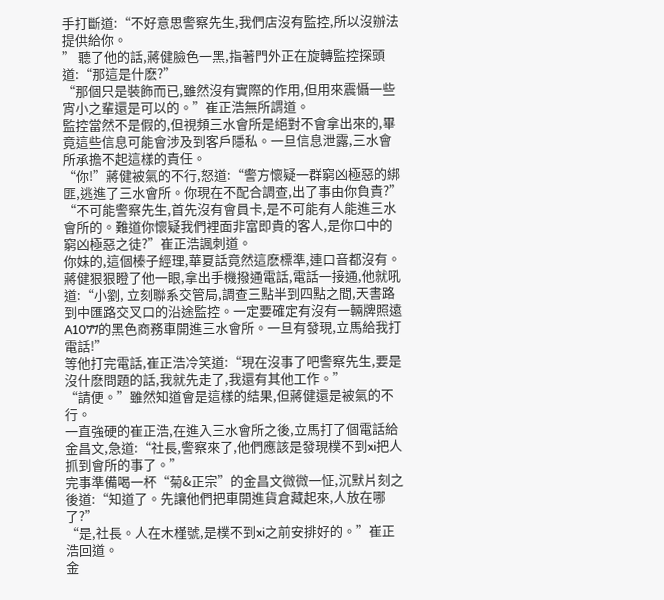手打斷道:“不好意思警察先生,我們店沒有監控,所以沒辦法提供給你。
” 聽了他的話,蔣健臉色一黑,指著門外正在旋轉監控探頭道:“那這是什麽?”
“那個只是裝飾而已,雖然沒有實際的作用,但用來震懾一些宵小之輩還是可以的。”崔正浩無所謂道。
監控當然不是假的,但視頻三水會所是絕對不會拿出來的,畢竟這些信息可能會涉及到客戶隱私。一旦信息泄露,三水會所承擔不起這樣的責任。
“你!”蔣健被氣的不行,怒道:“警方懷疑一群窮凶極惡的綁匪,逃進了三水會所。你現在不配合調查,出了事由你負責?”
“不可能警察先生,首先沒有會員卡,是不可能有人能進三水會所的。難道你懷疑我們裡面非富即貴的客人,是你口中的窮凶極惡之徒?”崔正浩諷刺道。
你妹的,這個榛子經理,華夏話竟然這麽標準,連口音都沒有。
蔣健狠狠瞪了他一眼,拿出手機撥通電話,電話一接通,他就吼道:“小劉, 立刻聯系交管局,調查三點半到四點之間,天書路到中匯路交叉口的沿途監控。一定要確定有沒有一輛牌照遠A1077的黑色商務車開進三水會所。一旦有發現,立馬給我打電話!”
等他打完電話,崔正浩冷笑道:“現在沒事了吧警察先生,要是沒什麽問題的話,我就先走了,我還有其他工作。”
“請便。”雖然知道會是這樣的結果,但蔣健還是被氣的不行。
一直強硬的崔正浩,在進入三水會所之後,立馬打了個電話給金昌文,急道:“社長,警察來了,他們應該是發現樸不到xi把人抓到會所的事了。”
完事準備喝一杯“菊&正宗”的金昌文微微一怔,沉默片刻之後道:“知道了。先讓他們把車開進貨倉藏起來,人放在哪了?”
“是,社長。人在木槿號,是樸不到xi之前安排好的。”崔正浩回道。
金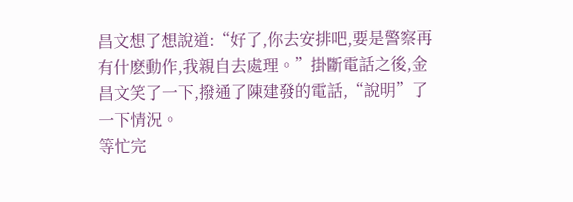昌文想了想說道:“好了,你去安排吧,要是警察再有什麽動作,我親自去處理。”掛斷電話之後,金昌文笑了一下,撥通了陳建發的電話,“說明”了一下情況。
等忙完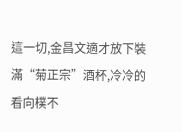這一切,金昌文適才放下裝滿“菊正宗”酒杯,冷冷的看向樸不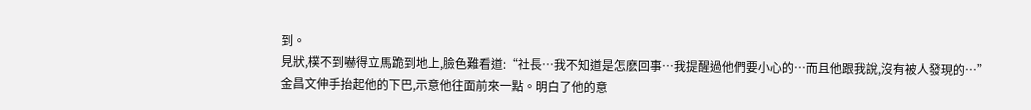到。
見狀,樸不到嚇得立馬跪到地上,臉色難看道:“社長…我不知道是怎麽回事…我提醒過他們要小心的…而且他跟我說,沒有被人發現的…”
金昌文伸手抬起他的下巴,示意他往面前來一點。明白了他的意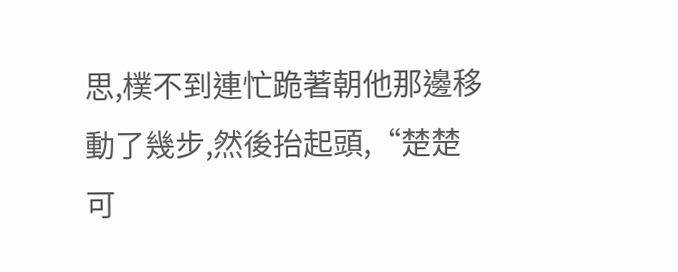思,樸不到連忙跪著朝他那邊移動了幾步,然後抬起頭,“楚楚可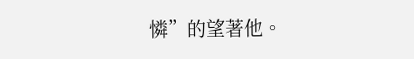憐”的望著他。